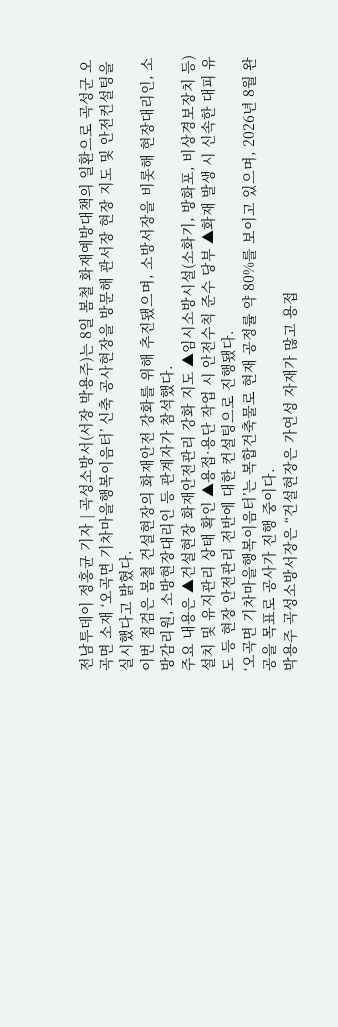전남투데이 정홍균 기자 | 곡성소방서(서장 박용주)는 8일 봄철 화재예방대책의 일환으로 곡성군 오곡면 소재 ‘오곡면 기차마을행복이음터’ 신축 공사현장을 방문해 관서장 현장 지도 및 안전컨설팅을 실시했다고 밝혔다.
이번 점검은 봄철 건설현장의 화재안전 강화를 위해 추진됐으며, 소방서장을 비롯해 현장대리인, 소방감리원, 소방현장대리인 등 관계자가 참석했다.
주요 내용은 ▲건설현장 화재안전관리 강화 지도 ▲임시소방시설(소화기, 방화포, 비상경보장치 등) 설치 및 유지관리 상태 확인 ▲용접·용단 작업 시 안전수칙 준수 당부 ▲화재 발생 시 신속한 대피 유도 등 현장 안전관리 전반에 대한 컨설팅으로 진행됐다.
‘오곡면 기차마을행복이음터’는 복합건축물로 현재 공정률 약 80%를 보이고 있으며, 2026년 8월 완공을 목표로 공사가 진행 중이다.
박용주 곡성소방서장은 “건설현장은 가연성 자재가 많고 용접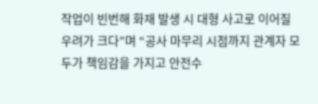작업이 빈번해 화재 발생 시 대형 사고로 이어질 우려가 크다”며 “공사 마무리 시점까지 관계자 모두가 책임감을 가지고 안전수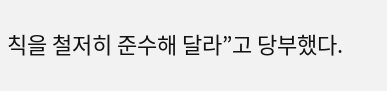칙을 철저히 준수해 달라”고 당부했다.